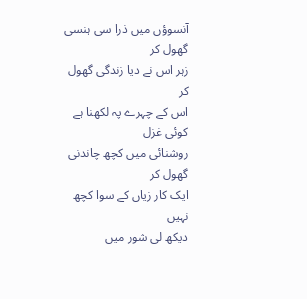آنسوؤں میں ذرا سی ہنسی گھول کر
زہر اس نے دیا زندگی گھول کر
اس کے چہرے پہ لکھنا ہے کوئی غزل
روشنائی میں کچھ چاندنی گھول کر
ایک کار زیاں کے سوا کچھ نہیں
دیکھ لی شور میں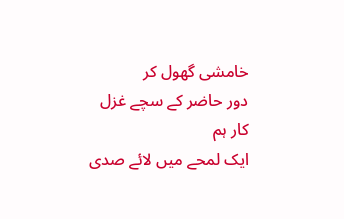خامشی گھول کر
دور حاضر کے سچے غزل کار ہم
ایک لمحے میں لائے صدی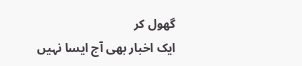گھول کر
ایک اخبار بھی آج ایسا نہیں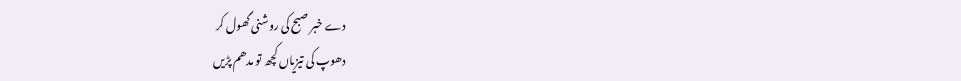دے خبر صبح کی روشنی گھول کر
دھوپ کی تیزیاں کچھ تو مدھم پڑیں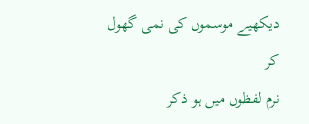دیکھیے موسموں کی نمی گھول کر
نرم لفظوں میں ہو ذکر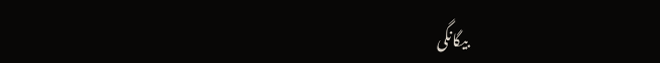بیگانگی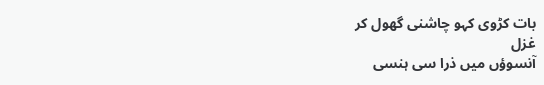بات کڑوی کہو چاشنی گھول کر
غزل
آنسوؤں میں ذرا سی ہنسی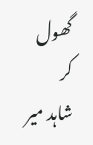گھول کر
شاہد میر